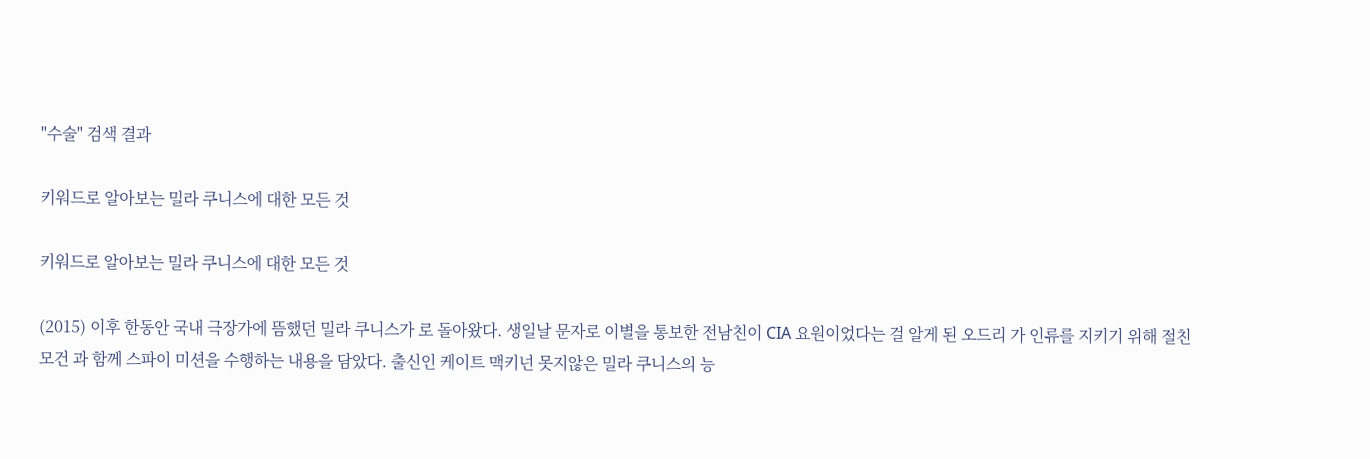"수술" 검색 결과

키워드로 알아보는 밀라 쿠니스에 대한 모든 것

키워드로 알아보는 밀라 쿠니스에 대한 모든 것

(2015) 이후 한동안 국내 극장가에 뜸했던 밀라 쿠니스가 로 돌아왔다. 생일날 문자로 이별을 통보한 전남친이 CIA 요원이었다는 걸 알게 된 오드리 가 인류를 지키기 위해 절친 모건 과 함께 스파이 미션을 수행하는 내용을 담았다. 출신인 케이트 맥키넌 못지않은 밀라 쿠니스의 능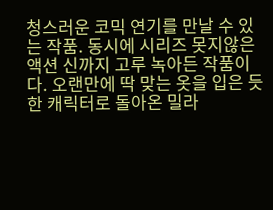청스러운 코믹 연기를 만날 수 있는 작품. 동시에 시리즈 못지않은 액션 신까지 고루 녹아든 작품이다. 오랜만에 딱 맞는 옷을 입은 듯한 캐릭터로 돌아온 밀라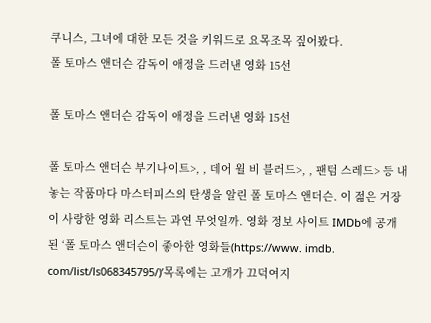쿠니스, 그녀에 대한 모든 것을 키워드로 요목조목 짚어봤다.
폴 토마스 앤더슨 감독이 애정을 드러낸 영화 15선

폴 토마스 앤더슨 감독이 애정을 드러낸 영화 15선

폴 토마스 앤더슨 부기나이트>, , 데어 윌 비 블러드>, , 팬텀 스레드> 등 내놓는 작품마다 마스터피스의 탄생을 알린 폴 토마스 앤더슨. 이 젊은 거장이 사랑한 영화 리스트는 과연 무엇일까. 영화 정보 사이트 IMDb에 공개된 ‘폴 토마스 앤더슨이 좋아한 영화들(https://www. imdb. com/list/ls068345795/)’목록에는 고개가 끄덕여지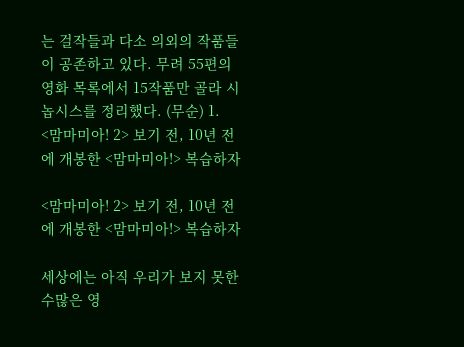는 걸작들과 다소 의외의 작품들이 공존하고 있다. 무려 55편의 영화 목록에서 15작품만 골라 시놉시스를 정리했다. (무순) 1.
<맘마미아! 2> 보기 전, 10년 전에 개봉한 <맘마미아!> 복습하자

<맘마미아! 2> 보기 전, 10년 전에 개봉한 <맘마미아!> 복습하자

세상에는 아직 우리가 보지 못한 수많은 영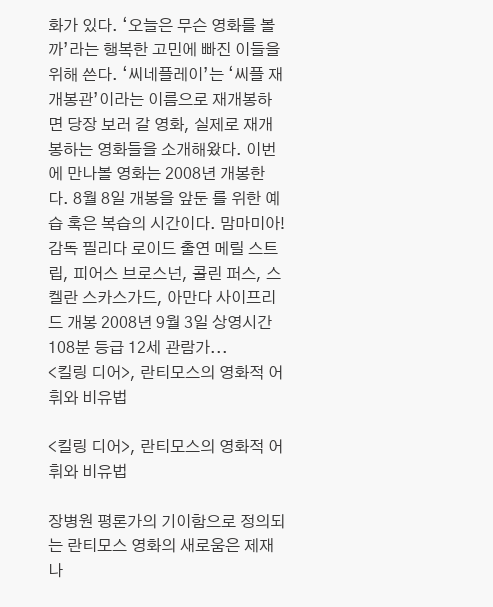화가 있다. ‘오늘은 무슨 영화를 볼까’라는 행복한 고민에 빠진 이들을 위해 쓴다. ‘씨네플레이’는 ‘씨플 재개봉관’이라는 이름으로 재개봉하면 당장 보러 갈 영화, 실제로 재개봉하는 영화들을 소개해왔다. 이번에 만나볼 영화는 2008년 개봉한 다. 8월 8일 개봉을 앞둔 를 위한 예습 혹은 복습의 시간이다. 맘마미아!감독 필리다 로이드 출연 메릴 스트립, 피어스 브로스넌, 콜린 퍼스, 스켈란 스카스가드, 아만다 사이프리드 개봉 2008년 9월 3일 상영시간 108분 등급 12세 관람가...
<킬링 디어>, 란티모스의 영화적 어휘와 비유법

<킬링 디어>, 란티모스의 영화적 어휘와 비유법

장병원 평론가의 기이함으로 정의되는 란티모스 영화의 새로움은 제재나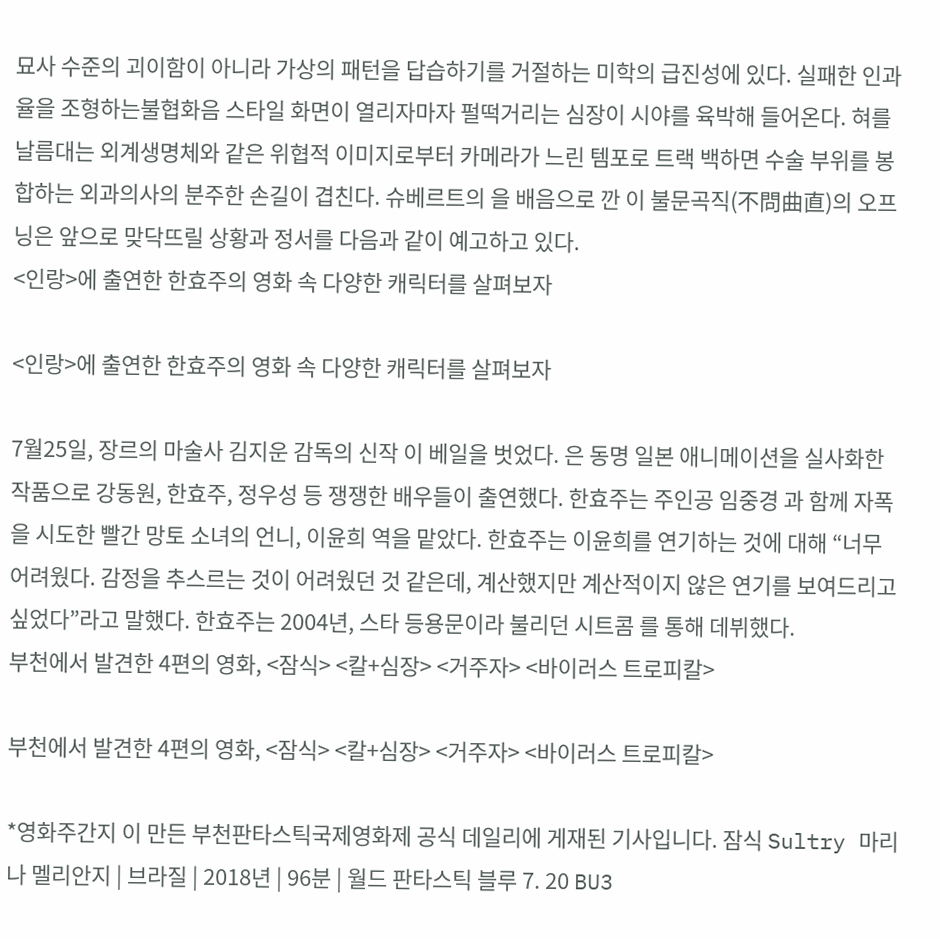묘사 수준의 괴이함이 아니라 가상의 패턴을 답습하기를 거절하는 미학의 급진성에 있다. 실패한 인과율을 조형하는불협화음 스타일 화면이 열리자마자 펄떡거리는 심장이 시야를 육박해 들어온다. 혀를 날름대는 외계생명체와 같은 위협적 이미지로부터 카메라가 느린 템포로 트랙 백하면 수술 부위를 봉합하는 외과의사의 분주한 손길이 겹친다. 슈베르트의 을 배음으로 깐 이 불문곡직(不問曲直)의 오프닝은 앞으로 맞닥뜨릴 상황과 정서를 다음과 같이 예고하고 있다.
<인랑>에 출연한 한효주의 영화 속 다양한 캐릭터를 살펴보자

<인랑>에 출연한 한효주의 영화 속 다양한 캐릭터를 살펴보자

7월25일, 장르의 마술사 김지운 감독의 신작 이 베일을 벗었다. 은 동명 일본 애니메이션을 실사화한 작품으로 강동원, 한효주, 정우성 등 쟁쟁한 배우들이 출연했다. 한효주는 주인공 임중경 과 함께 자폭을 시도한 빨간 망토 소녀의 언니, 이윤희 역을 맡았다. 한효주는 이윤희를 연기하는 것에 대해 “너무 어려웠다. 감정을 추스르는 것이 어려웠던 것 같은데, 계산했지만 계산적이지 않은 연기를 보여드리고 싶었다”라고 말했다. 한효주는 2004년, 스타 등용문이라 불리던 시트콤 를 통해 데뷔했다.
부천에서 발견한 4편의 영화, <잠식> <칼+심장> <거주자> <바이러스 트로피칼>

부천에서 발견한 4편의 영화, <잠식> <칼+심장> <거주자> <바이러스 트로피칼>

*영화주간지 이 만든 부천판타스틱국제영화제 공식 데일리에 게재된 기사입니다. 잠식 Sultry 마리나 멜리안지 | 브라질 | 2018년 | 96분 | 월드 판타스틱 블루 7. 20 BU3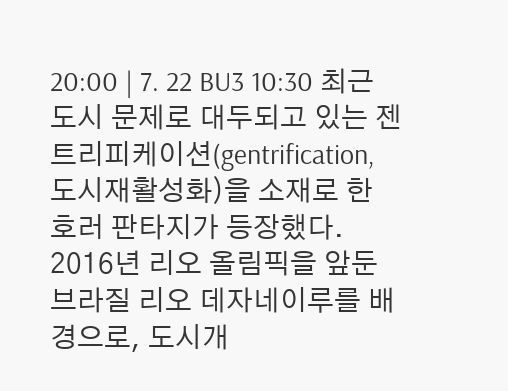20:00 | 7. 22 BU3 10:30 최근 도시 문제로 대두되고 있는 젠트리피케이션(gentrification, 도시재활성화)을 소재로 한 호러 판타지가 등장했다. 2016년 리오 올림픽을 앞둔 브라질 리오 데자네이루를 배경으로, 도시개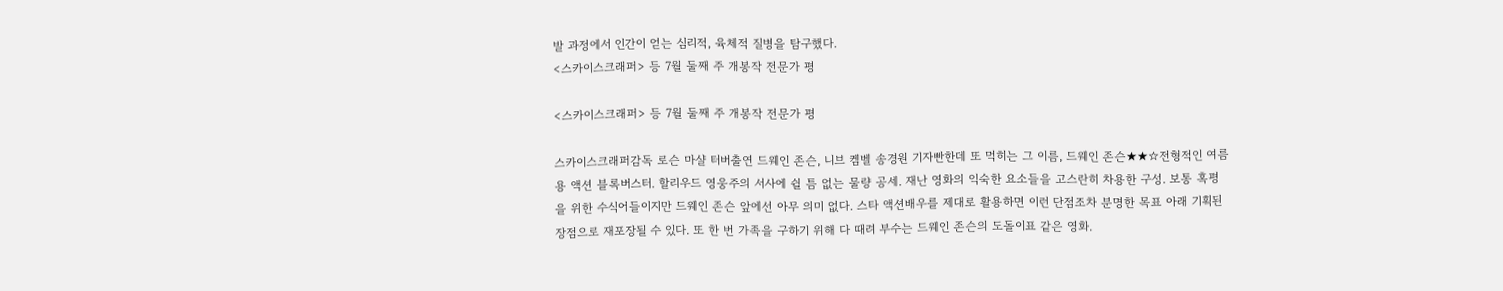발 과정에서 인간이 얻는 심리적, 육체적 질병을 탐구했다.
<스카이스크래퍼> 등 7월 둘째 주 개봉작 전문가 평

<스카이스크래퍼> 등 7월 둘째 주 개봉작 전문가 평

스카이스크래퍼감독 로슨 마샬 터버출연 드웨인 존슨, 니브 켐벨 송경원 기자빤한데 또 먹히는 그 이름, 드웨인 존슨★★☆전형적인 여름용 액션 블록버스터. 할리우드 영웅주의 서사에 쉴 틈 없는 물량 공세. 재난 영화의 익숙한 요소들을 고스란히 차용한 구성. 보통 혹평을 위한 수식어들이지만 드웨인 존슨 앞에선 아무 의미 없다. 스타 액션배우를 제대로 활용하면 이런 단점조차 분명한 목표 아래 기획된 장점으로 재포장될 수 있다. 또 한 번 가족을 구하기 위해 다 때려 부수는 드웨인 존슨의 도돌이표 같은 영화.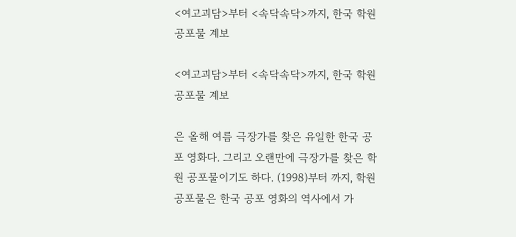<여고괴담>부터 <속닥속닥>까지, 한국 학원 공포물 계보

<여고괴담>부터 <속닥속닥>까지, 한국 학원 공포물 계보

은 올해 여름 극장가를 찾은 유일한 한국 공포 영화다. 그리고 오랜만에 극장가를 찾은 학원 공포물이기도 하다. (1998)부터 까지, 학원 공포물은 한국 공포 영화의 역사에서 가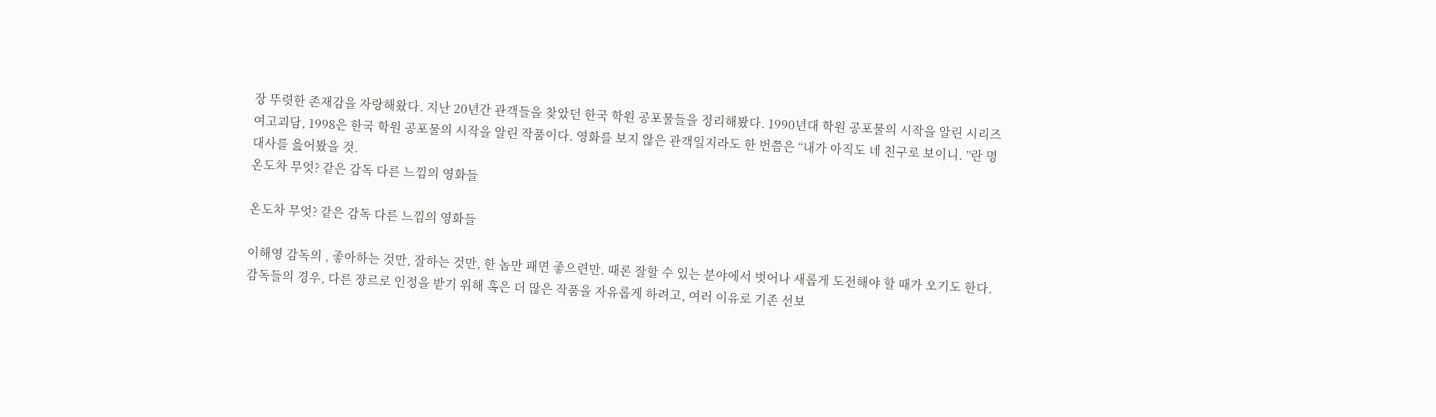장 뚜렷한 존재감을 자랑해왔다. 지난 20년간 관객들을 찾았던 한국 학원 공포물들을 정리해봤다. 1990년대 학원 공포물의 시작을 알린 시리즈 여고괴담, 1998은 한국 학원 공포물의 시작을 알린 작품이다. 영화를 보지 않은 관객일지라도 한 번쯤은 “내가 아직도 네 친구로 보이니. ”란 명대사를 읊어봤을 것.
온도차 무엇? 같은 감독 다른 느낌의 영화들

온도차 무엇? 같은 감독 다른 느낌의 영화들

이해영 감독의 , 좋아하는 것만, 잘하는 것만, 한 놈만 패면 좋으련만. 때론 잘할 수 있는 분야에서 벗어나 새롭게 도전해야 할 때가 오기도 한다. 감독들의 경우, 다른 장르로 인정을 받기 위해 혹은 더 많은 작품을 자유롭게 하려고, 여러 이유로 기존 선보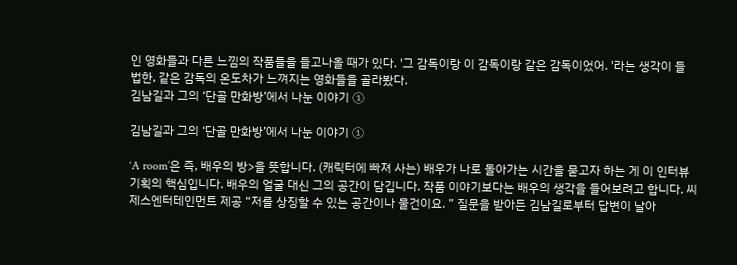인 영화들과 다른 느낌의 작품들을 들고나올 때가 있다. '그 감독이랑 이 감독이랑 같은 감독이었어. '라는 생각이 들 법한, 같은 감독의 온도차가 느껴지는 영화들을 골라봤다.
김남길과 그의 ‘단골 만화방’에서 나눈 이야기 ①

김남길과 그의 ‘단골 만화방’에서 나눈 이야기 ①

‘A room’은 즉, 배우의 방>을 뜻합니다. (캐릭터에 빠져 사는) 배우가 나로 돌아가는 시간을 묻고자 하는 게 이 인터뷰 기획의 핵심입니다. 배우의 얼굴 대신 그의 공간이 담깁니다. 작품 이야기보다는 배우의 생각을 들어보려고 합니다. 씨제스엔터테인먼트 제공 “저를 상징할 수 있는 공간이나 물건이요. ” 질문을 받아든 김남길로부터 답변이 날아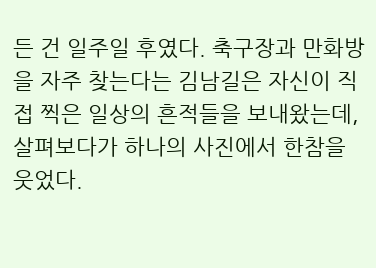든 건 일주일 후였다. 축구장과 만화방을 자주 찾는다는 김남길은 자신이 직접 찍은 일상의 흔적들을 보내왔는데, 살펴보다가 하나의 사진에서 한참을 웃었다.